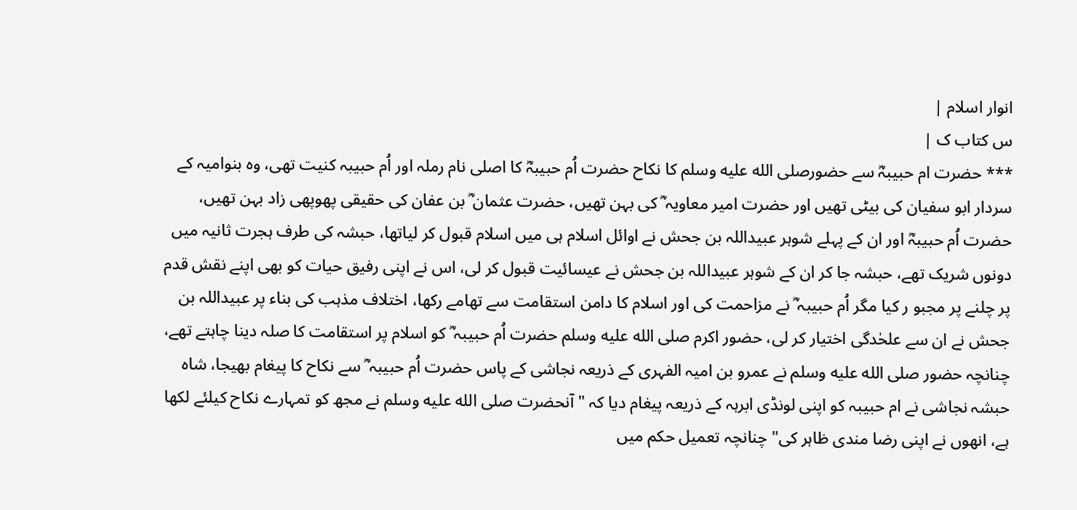انوار اسلام |
س کتاب ک |
*** حضرت ام حبیبہؓ سے حضورصلى الله عليه وسلم کا نکاح حضرت اُم حبیبہؓ کا اصلی نام رملہ اور اُم حبیبہ کنیت تھی، وہ بنوامیہ کے سردار ابو سفیان کی بیٹی تھیں اور حضرت امیر معاویہ ؓ کی بہن تھیں، حضرت عثمان ؓ بن عفان کی حقیقی پھوپھی زاد بہن تھیں، حضرت اُم حبیبہؓ اور ان کے پہلے شوہر عبیداللہ بن جحش نے اوائل اسلام ہی میں اسلام قبول کر لیاتھا، حبشہ کی طرف ہجرت ثانیہ میں دونوں شریک تھے، حبشہ جا کر ان کے شوہر عبیداللہ بن جحش نے عیسائیت قبول کر لی، اس نے اپنی رفیق حیات کو بھی اپنے نقش قدم پر چلنے پر مجبو ر کیا مگر اُم حبیبہ ؓ نے مزاحمت کی اور اسلام کا دامن استقامت سے تھامے رکھا، اختلاف مذہب کی بناء پر عبیداللہ بن جحش نے ان سے علحٰدگی اختیار کر لی، حضور اکرم صلى الله عليه وسلم حضرت اُم حبیبہ ؓ کو اسلام پر استقامت کا صلہ دینا چاہتے تھے، چنانچہ حضور صلى الله عليه وسلم نے عمرو بن امیہ الفہری کے ذریعہ نجاشی کے پاس حضرت اُم حبیبہ ؓ سے نکاح کا پیغام بھیجا، شاہ حبشہ نجاشی نے ام حبیبہ کو اپنی لونڈی ابرہہ کے ذریعہ پیغام دیا کہ " آنحضرت صلى الله عليه وسلم نے مجھ کو تمہارے نکاح کیلئے لکھا ہے، انھوں نے اپنی رضا مندی ظاہر کی" چنانچہ تعمیل حکم میں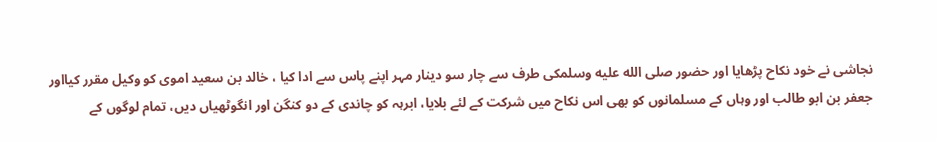نجاشی نے خود نکاح پڑھایا اور حضور صلى الله عليه وسلمکی طرف سے چار سو دینار مہر اپنے پاس سے ادا کیا ، خالد بن سعید اموی کو وکیل مقرر کیااور جعفر بن ابو طالب اور وہاں کے مسلمانوں کو بھی اس نکاح میں شرکت کے لئے بلایا، ابرہہ کو چاندی کے دو کنگن اور انگوٹھیاں دیں، تمام لوگوں کے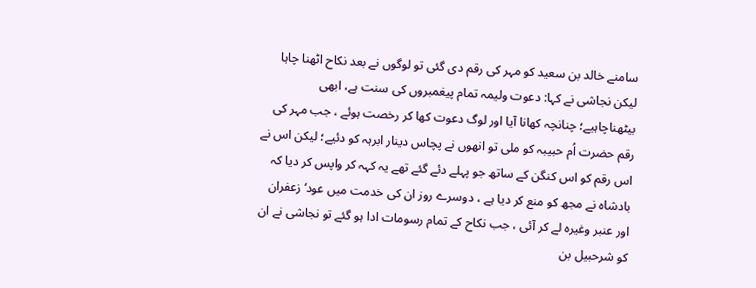سامنے خالد بن سعید کو مہر کی رقم دی گئی تو لوگوں نے بعد نکاح اٹھنا چاہا لیکن نجاشی نے کہا: دعوت ولیمہ تمام پیغمبروں کی سنت ہے، ابھی بیٹھناچاہیے؛ چنانچہ کھانا آیا اور لوگ دعوت کھا کر رخصت ہوئے ، جب مہر کی رقم حضرت اُم حبیبہ کو ملی تو انھوں نے پچاس دینار ابرہہ کو دئیے؛ لیکن اس نے اس رقم کو اس کنگن کے ساتھ جو پہلے دئے گئے تھے یہ کہہ کر واپس کر دیا کہ بادشاہ نے مجھ کو منع کر دیا ہے ، دوسرے روز ان کی خدمت میں عود‘زعفران اور عنبر وغیرہ لے کر آئی ، جب نکاح کے تمام رسومات ادا ہو گئے تو نجاشی نے ان کو شرحبیل بن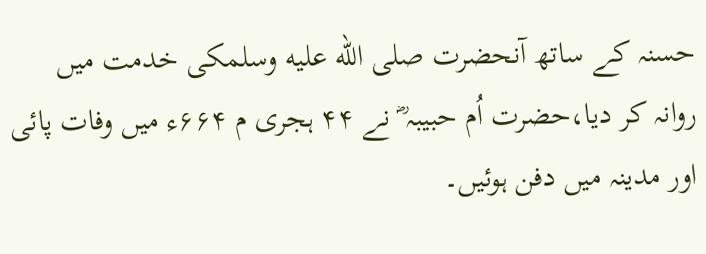حسنہ کے ساتھ آنحضرت صلى الله عليه وسلمکی خدمت میں روانہ کر دیا،حضرت اُم حبیبہ ؓ نے ۴۴ ہجری م ۶۶۴ء میں وفات پائی اور مدینہ میں دفن ہوئیں۔